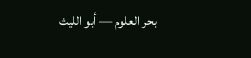بحر العلوم — أبو الليث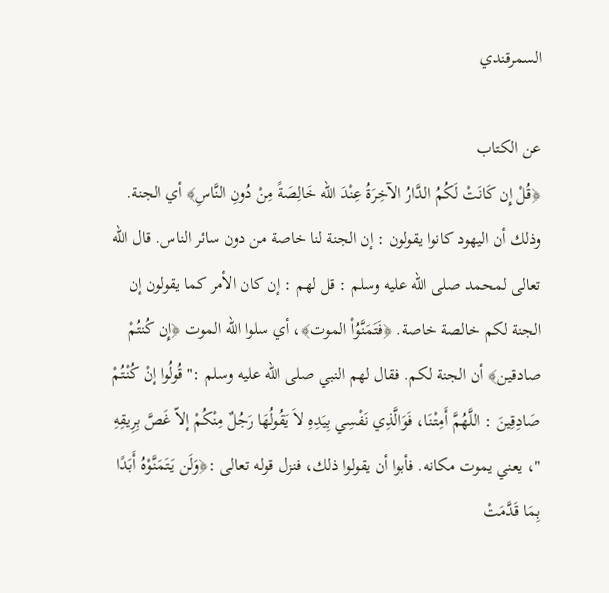السمرقندي

عن الكتاب
﴿قُلْ إِن كَانَتْ لَكُمُ الدَّارُ الآخِرَةُ عِنْدَ الله خَالِصَةً مِنْ دُونِ النَّاسِ﴾ أي الجنة. وذلك أن اليهود كانوا يقولون : إن الجنة لنا خاصة من دون سائر الناس. قال الله تعالى لمحمد صلى الله عليه وسلم : قل لهم : إن كان الأمر كما يقولون إن الجنة لكم خالصة خاصة. ﴿فَتَمَنَّوُاْ الموت﴾، أي سلوا الله الموت ﴿إِن كُنتُمْ صادقين﴾ أن الجنة لكم. فقال لهم النبي صلى الله عليه وسلم :" قُولُوا إنْ كُنْتُمْ صَادِقِينَ : اللَّهُمَّ أَمِتْنَا، فَوَالَّذِي نَفْسِي بِيَدِهِ لاَ يَقُولُهَا رَجُلٌ مِنْكُمْ إلاّ غَصَّ بِرِيقِهِ "، يعني يموت مكانه. فأبوا أن يقولوا ذلك، فنزل قوله تعالى :﴿وَلَن يَتَمَنَّوْهُ أَبَدًا بِمَا قَدَّمَتْ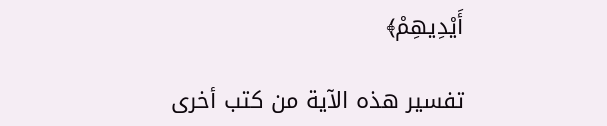أَيْدِيهِمْ﴾

تفسير هذه الآية من كتب أخرى